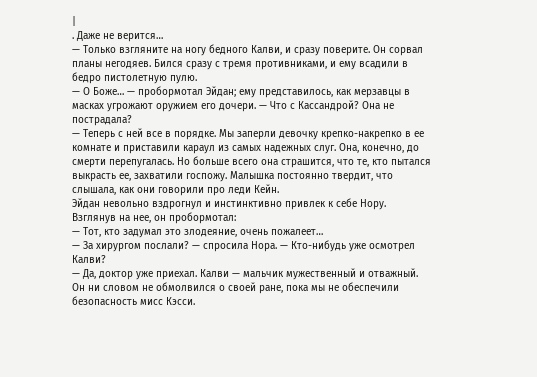|
. Даже не верится…
— Только взгляните на ногу бедного Калви, и сразу поверите. Он сорвал планы негодяев. Бился сразу с тремя противниками, и ему всадили в бедро пистолетную пулю.
— О Боже… — пробормотал Эйдан; ему представилось, как мерзавцы в масках угрожают оружием его дочери. — Что с Кассандрой? Она не пострадала?
— Теперь с ней все в порядке. Мы заперли девочку крепко-накрепко в ее комнате и приставили караул из самых надежных слуг. Она, конечно, до смерти перепугалась. Но больше всего она страшится, что те, кто пытался выкрасть ее, захватили госпожу. Малышка постоянно твердит, что слышала, как они говорили про леди Кейн.
Эйдан невольно вздрогнул и инстинктивно привлек к себе Нору. Взглянув на нее, он пробормотал:
— Тот, кто задумал это злодеяние, очень пожалеет…
— За хирургом послали? — спросила Нора. — Кто-нибудь уже осмотрел Калви?
— Да, доктор уже приехал. Калви — мальчик мужественный и отважный. Он ни словом не обмолвился о своей ране, пока мы не обеспечили безопасность мисс Кэсси.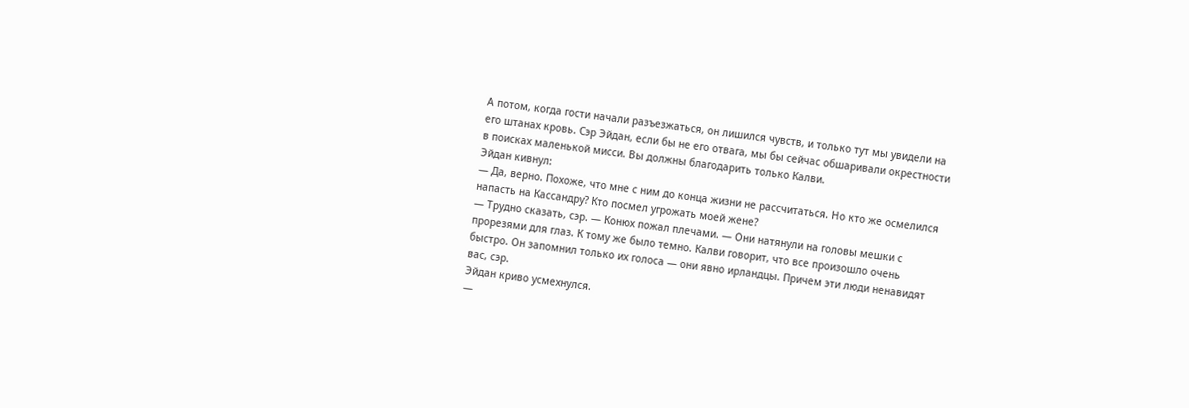А потом, когда гости начали разъезжаться, он лишился чувств, и только тут мы увидели на его штанах кровь. Сэр Эйдан, если бы не его отвага, мы бы сейчас обшаривали окрестности в поисках маленькой мисси. Вы должны благодарить только Калви.
Эйдан кивнул:
— Да, верно. Похоже, что мне с ним до конца жизни не рассчитаться. Но кто же осмелился напасть на Кассандру? Кто посмел угрожать моей жене?
— Трудно сказать, сэр. — Конюх пожал плечами. — Они натянули на головы мешки с прорезями для глаз. К тому же было темно. Калви говорит, что все произошло очень быстро. Он запомнил только их голоса — они явно ирландцы. Причем эти люди ненавидят вас, сэр.
Эйдан криво усмехнулся.
—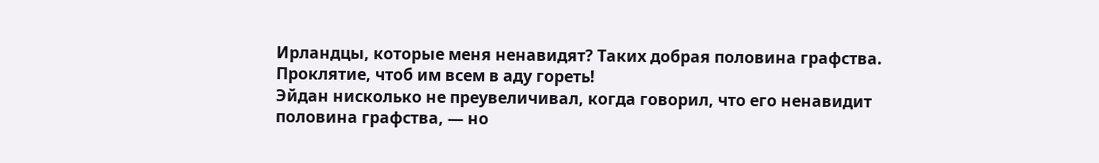Ирландцы, которые меня ненавидят? Таких добрая половина графства. Проклятие, чтоб им всем в аду гореть!
Эйдан нисколько не преувеличивал, когда говорил, что его ненавидит половина графства, — но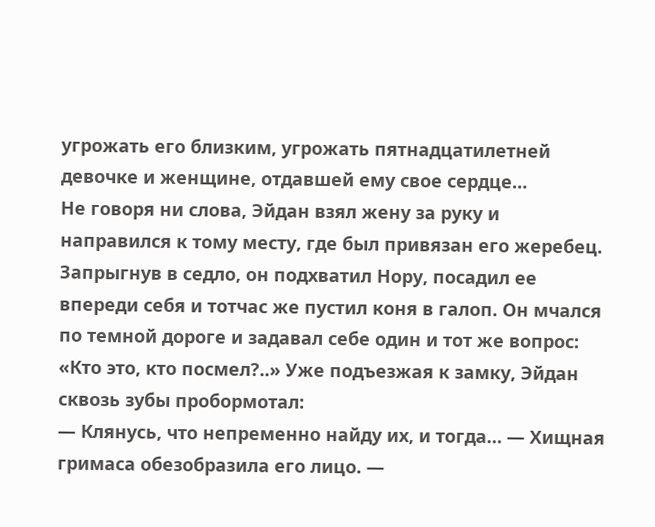угрожать его близким, угрожать пятнадцатилетней девочке и женщине, отдавшей ему свое сердце…
Не говоря ни слова, Эйдан взял жену за руку и направился к тому месту, где был привязан его жеребец. Запрыгнув в седло, он подхватил Нору, посадил ее впереди себя и тотчас же пустил коня в галоп. Он мчался по темной дороге и задавал себе один и тот же вопрос: «Кто это, кто посмел?..» Уже подъезжая к замку, Эйдан сквозь зубы пробормотал:
— Клянусь, что непременно найду их, и тогда… — Хищная гримаса обезобразила его лицо. —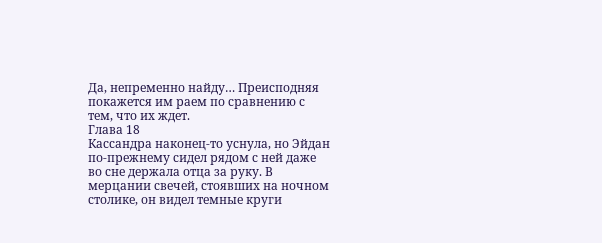Да, непременно найду… Преисподняя покажется им раем по сравнению с тем, что их ждет.
Глава 18
Кассандра наконец-то уснула, но Эйдан по-прежнему сидел рядом с ней даже во сне держала отца за руку. В мерцании свечей, стоявших на ночном столике, он видел темные круги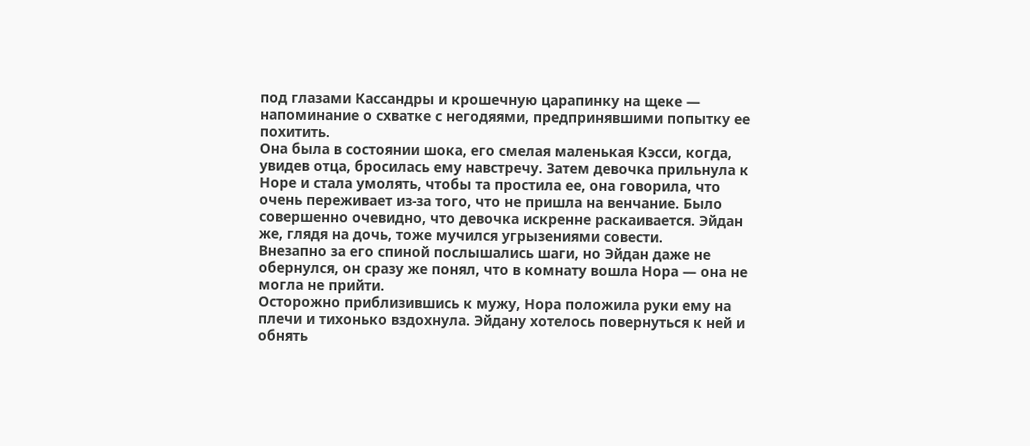под глазами Кассандры и крошечную царапинку на щеке — напоминание о схватке с негодяями, предпринявшими попытку ее похитить.
Она была в состоянии шока, его смелая маленькая Кэсси, когда, увидев отца, бросилась ему навстречу. Затем девочка прильнула к Норе и стала умолять, чтобы та простила ее, она говорила, что очень переживает из-за того, что не пришла на венчание. Было совершенно очевидно, что девочка искренне раскаивается. Эйдан же, глядя на дочь, тоже мучился угрызениями совести.
Внезапно за его спиной послышались шаги, но Эйдан даже не обернулся, он сразу же понял, что в комнату вошла Нора — она не могла не прийти.
Осторожно приблизившись к мужу, Нора положила руки ему на плечи и тихонько вздохнула. Эйдану хотелось повернуться к ней и обнять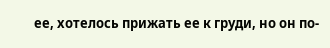ее, хотелось прижать ее к груди, но он по-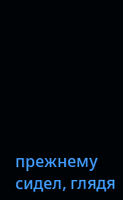прежнему сидел, глядя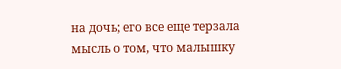на дочь; его все еще терзала мысль о том, что малышку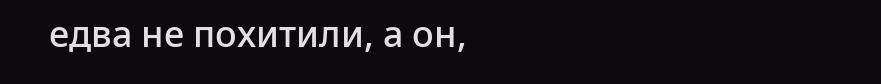едва не похитили, а он,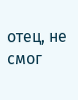отец, не смог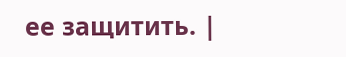ее защитить. |